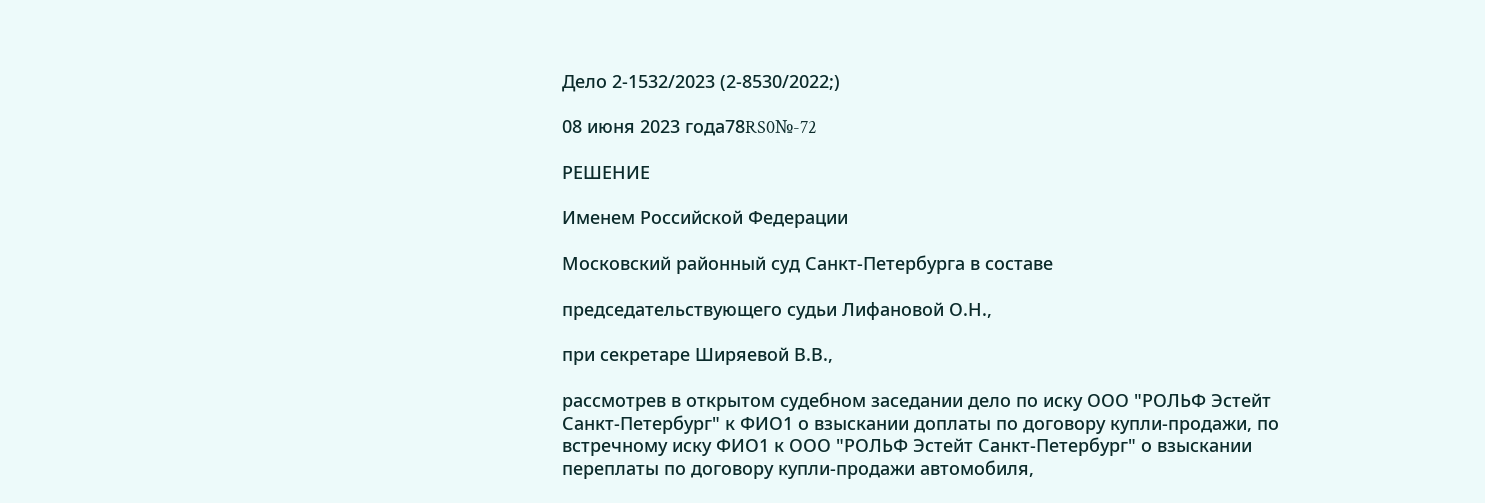Дело 2-1532/2023 (2-8530/2022;)

08 июня 2023 года78RS0№-72

РЕШЕНИЕ

Именем Российской Федерации

Московский районный суд Санкт-Петербурга в составе

председательствующего судьи Лифановой О.Н.,

при секретаре Ширяевой В.В.,

рассмотрев в открытом судебном заседании дело по иску ООО "РОЛЬФ Эстейт Санкт-Петербург" к ФИО1 о взыскании доплаты по договору купли-продажи, по встречному иску ФИО1 к ООО "РОЛЬФ Эстейт Санкт-Петербург" о взыскании переплаты по договору купли-продажи автомобиля,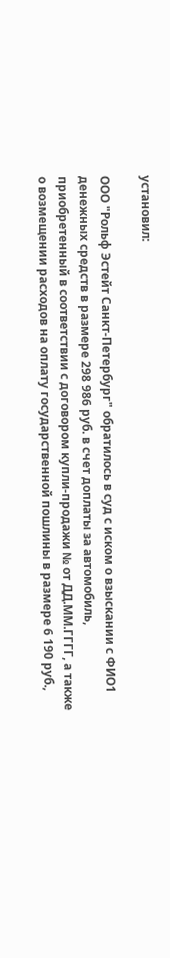установил:

ООО "Рольф Эстейт Санкт-Петербург" обратилось в суд с иском о взыскании с ФИО1 денежных средств в размере 298 986 руб. в счет доплаты за автомобиль, приобретенный в соответствии с договором купли-продажи № от ДД.ММ.ГГГГ, а также о возмещении расходов на оплату государственной пошлины в размере 6 190 руб.,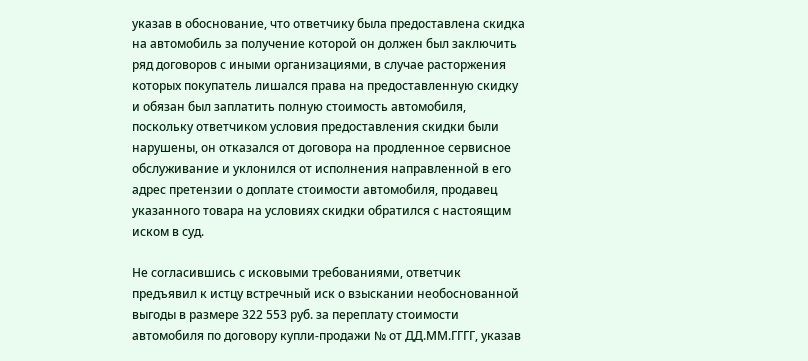указав в обоснование, что ответчику была предоставлена скидка на автомобиль за получение которой он должен был заключить ряд договоров с иными организациями, в случае расторжения которых покупатель лишался права на предоставленную скидку и обязан был заплатить полную стоимость автомобиля, поскольку ответчиком условия предоставления скидки были нарушены, он отказался от договора на продленное сервисное обслуживание и уклонился от исполнения направленной в его адрес претензии о доплате стоимости автомобиля, продавец указанного товара на условиях скидки обратился с настоящим иском в суд.

Не согласившись с исковыми требованиями, ответчик предъявил к истцу встречный иск о взыскании необоснованной выгоды в размере 322 553 руб. за переплату стоимости автомобиля по договору купли-продажи № от ДД.ММ.ГГГГ, указав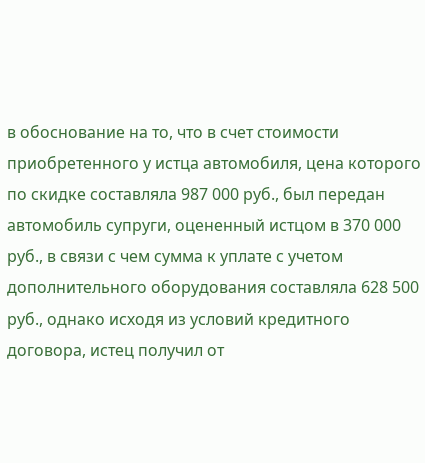в обоснование на то, что в счет стоимости приобретенного у истца автомобиля, цена которого по скидке составляла 987 000 руб., был передан автомобиль супруги, оцененный истцом в 370 000 руб., в связи с чем сумма к уплате с учетом дополнительного оборудования составляла 628 500 руб., однако исходя из условий кредитного договора, истец получил от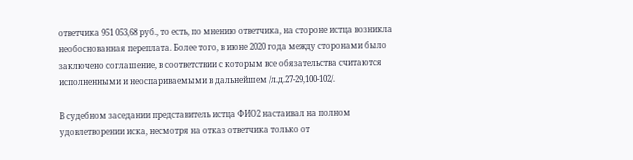ответчика 951 053,68 руб., то есть, по мнению ответчика, на стороне истца возникла необоснованная переплата. Более того, в июне 2020 года между сторонами было заключено соглашение, в соответствии с которым все обязательства считаются исполненными и неоспариваемыми в дальнейшем /л.д.27-29,100-102/.

В судебном заседании представитель истца ФИО2 настаивал на полном удовлетворении иска, несмотря на отказ ответчика только от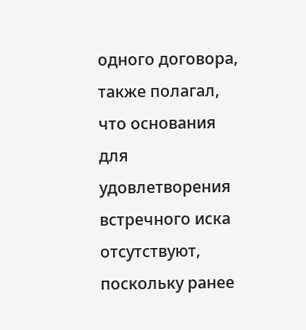одного договора, также полагал, что основания для удовлетворения встречного иска отсутствуют, поскольку ранее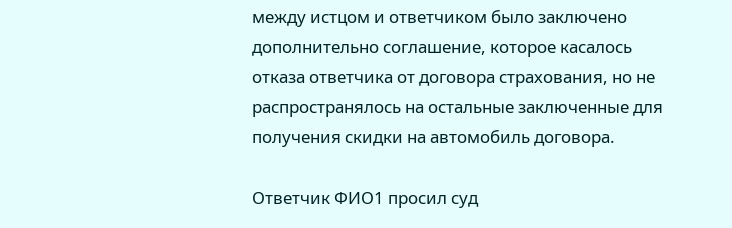между истцом и ответчиком было заключено дополнительно соглашение, которое касалось отказа ответчика от договора страхования, но не распространялось на остальные заключенные для получения скидки на автомобиль договора.

Ответчик ФИО1 просил суд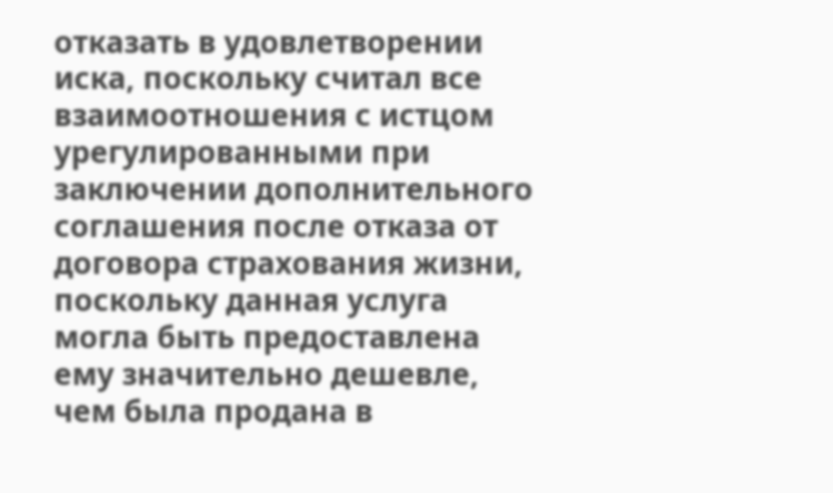отказать в удовлетворении иска, поскольку считал все взаимоотношения с истцом урегулированными при заключении дополнительного соглашения после отказа от договора страхования жизни, поскольку данная услуга могла быть предоставлена ему значительно дешевле, чем была продана в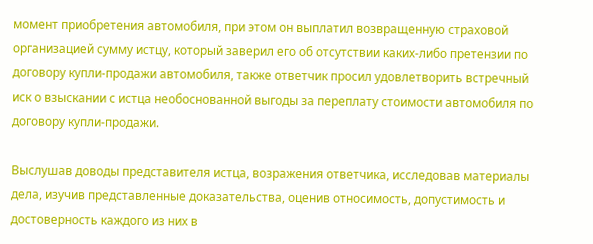момент приобретения автомобиля, при этом он выплатил возвращенную страховой организацией сумму истцу, который заверил его об отсутствии каких-либо претензии по договору купли-продажи автомобиля, также ответчик просил удовлетворить встречный иск о взыскании с истца необоснованной выгоды за переплату стоимости автомобиля по договору купли-продажи.

Выслушав доводы представителя истца, возражения ответчика, исследовав материалы дела, изучив представленные доказательства, оценив относимость, допустимость и достоверность каждого из них в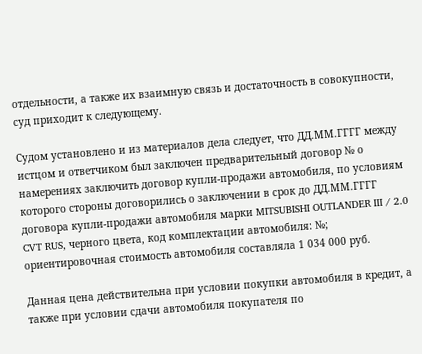отдельности, а также их взаимную связь и достаточность в совокупности, суд приходит к следующему.

Судом установлено и из материалов дела следует, что ДД.ММ.ГГГГ между истцом и ответчиком был заключен предварительный договор № о намерениях заключить договор купли-продажи автомобиля, по условиям которого стороны договорились о заключении в срок до ДД.ММ.ГГГГ договора купли-продажи автомобиля марки MITSUBISHI OUTLANDER III / 2.0 CVT RUS, черного цвета, код комплектации автомобиля: №; ориентировочная стоимость автомобиля составляла 1 034 000 руб.

Данная цена действительна при условии покупки автомобиля в кредит, а также при условии сдачи автомобиля покупателя по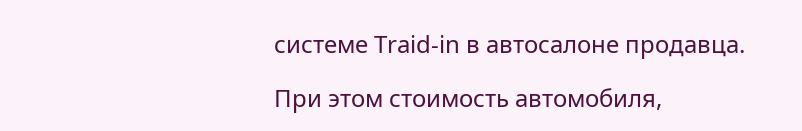системе Traid-in в автосалоне продавца.

При этом стоимость автомобиля,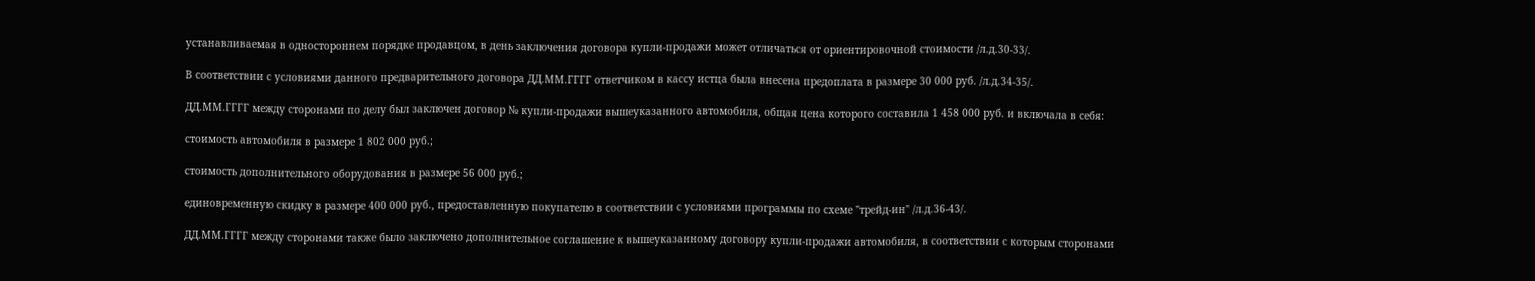устанавливаемая в одностороннем порядке продавцом, в день заключения договора купли-продажи может отличаться от ориентировочной стоимости /л.д.30-33/.

В соответствии с условиями данного предварительного договора ДД.ММ.ГГГГ ответчиком в кассу истца была внесена предоплата в размере 30 000 руб. /л.д.34-35/.

ДД.ММ.ГГГГ между сторонами по делу был заключен договор № купли-продажи вышеуказанного автомобиля, общая цена которого составила 1 458 000 руб. и включала в себя:

стоимость автомобиля в размере 1 802 000 руб.;

стоимость дополнительного оборудования в размере 56 000 руб.;

единовременную скидку в размере 400 000 руб., предоставленную покупателю в соответствии с условиями программы по схеме "трейд-ин" /л.д.36-43/.

ДД.ММ.ГГГГ между сторонами также было заключено дополнительное соглашение к вышеуказанному договору купли-продажи автомобиля, в соответствии с которым сторонами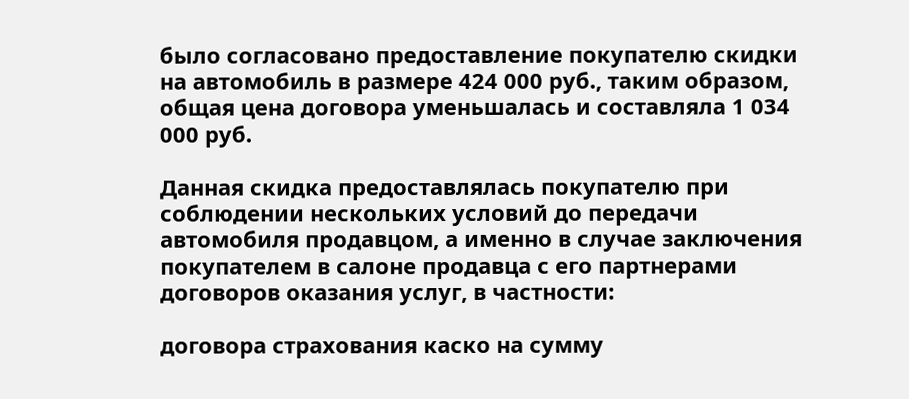было согласовано предоставление покупателю скидки на автомобиль в размере 424 000 руб., таким образом, общая цена договора уменьшалась и составляла 1 034 000 руб.

Данная скидка предоставлялась покупателю при соблюдении нескольких условий до передачи автомобиля продавцом, а именно в случае заключения покупателем в салоне продавца с его партнерами договоров оказания услуг, в частности:

договора страхования каско на сумму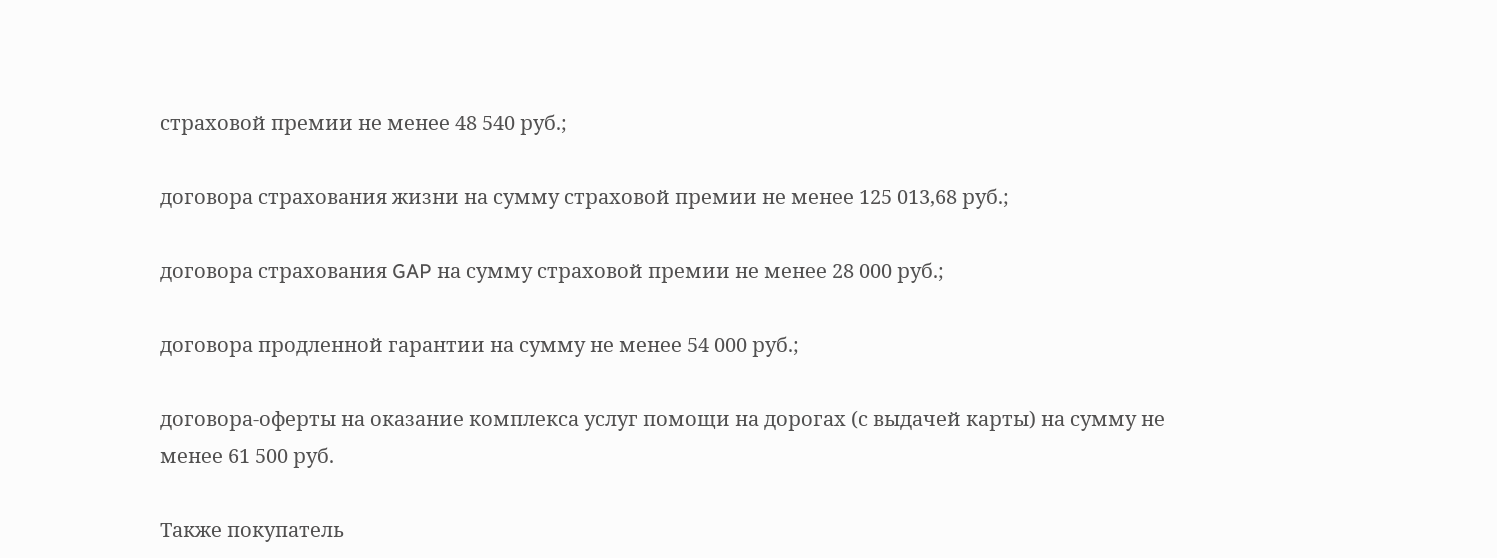страховой премии не менее 48 540 руб.;

договора страхования жизни на сумму страховой премии не менее 125 013,68 руб.;

договора страхования GAP на сумму страховой премии не менее 28 000 руб.;

договора продленной гарантии на сумму не менее 54 000 руб.;

договора-оферты на оказание комплекса услуг помощи на дорогах (с выдачей карты) на сумму не менее 61 500 руб.

Также покупатель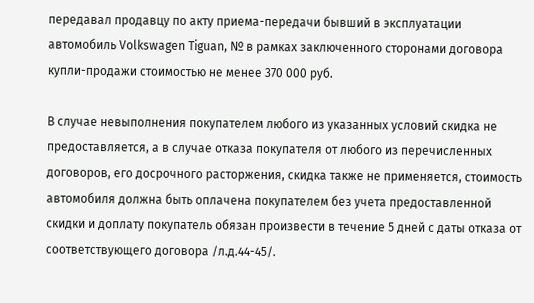передавал продавцу по акту приема-передачи бывший в эксплуатации автомобиль Volkswagen Tiguan, № в рамках заключенного сторонами договора купли-продажи стоимостью не менее 370 000 руб.

В случае невыполнения покупателем любого из указанных условий скидка не предоставляется, а в случае отказа покупателя от любого из перечисленных договоров, его досрочного расторжения, скидка также не применяется, стоимость автомобиля должна быть оплачена покупателем без учета предоставленной скидки и доплату покупатель обязан произвести в течение 5 дней с даты отказа от соответствующего договора /л.д.44-45/.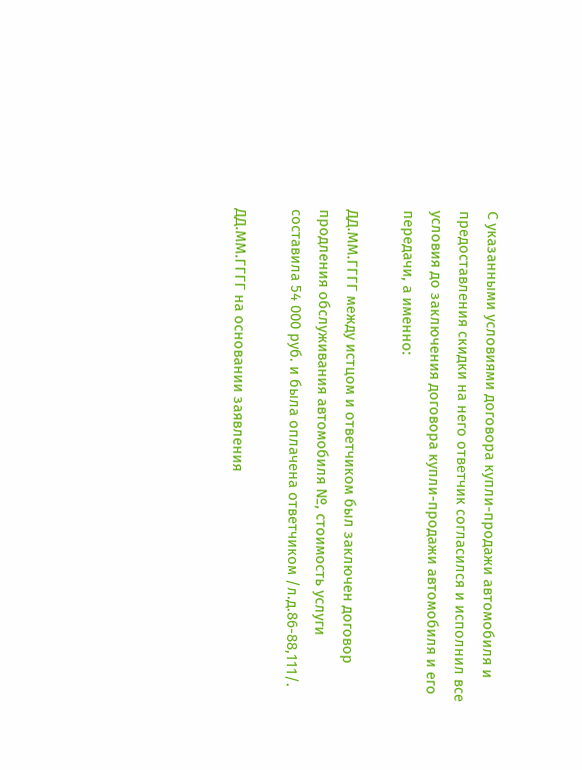С указанными условиями договора купли-продажи автомобиля и предоставления скидки на него ответчик согласился и исполнил все условия до заключения договора купли-продажи автомобиля и его передачи, а именно:

ДД.ММ.ГГГГ между истцом и ответчиком был заключен договор продления обслуживания автомобиля №, стоимость услуги составила 54 000 руб. и была оплачена ответчиком /л.д.86-88,111/.

ДД.ММ.ГГГГ на основании заявления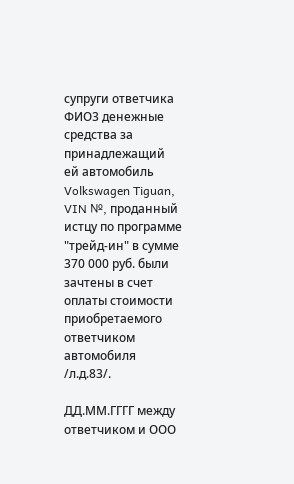супруги ответчика ФИО3 денежные средства за принадлежащий ей автомобиль Volkswagen Tiguan, VIN №, проданный истцу по программе "трейд-ин" в сумме 370 000 руб. были зачтены в счет оплаты стоимости приобретаемого ответчиком автомобиля /л.д.83/.

ДД.ММ.ГГГГ между ответчиком и ООО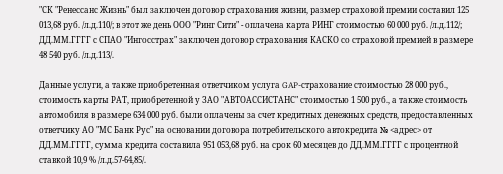"СК "Ренессанс Жизнь" был заключен договор страхования жизни, размер страховой премии составил 125 013,68 руб. /л.д.110/; в этот же день ООО "Ринг Сити" - оплачена карта РИНГ стоимостью 60 000 руб. /л.д.112/; ДД.ММ.ГГГГ с СПАО "Ингосстрах" заключен договор страхования КАСКО со страховой премией в размере 48 540 руб. /л.д.113/.

Данные услуги, а также приобретенная ответчиком услуга GAP-страхование стоимостью 28 000 руб., стоимость карты РАТ, приобретенной у ЗАО "АВТОАССИСТАНС" стоимостью 1 500 руб., а также стоимость автомобиля в размере 634 000 руб. были оплачены за счет кредитных денежных средств, предоставленных ответчику АО "МС Банк Рус" на основании договора потребительского автокредита № <адрес> от ДД.ММ.ГГГГ, сумма кредита составила 951 053,68 руб. на срок 60 месяцев до ДД.ММ.ГГГГ с процентной ставкой 10,9 % /л.д.57-64,85/.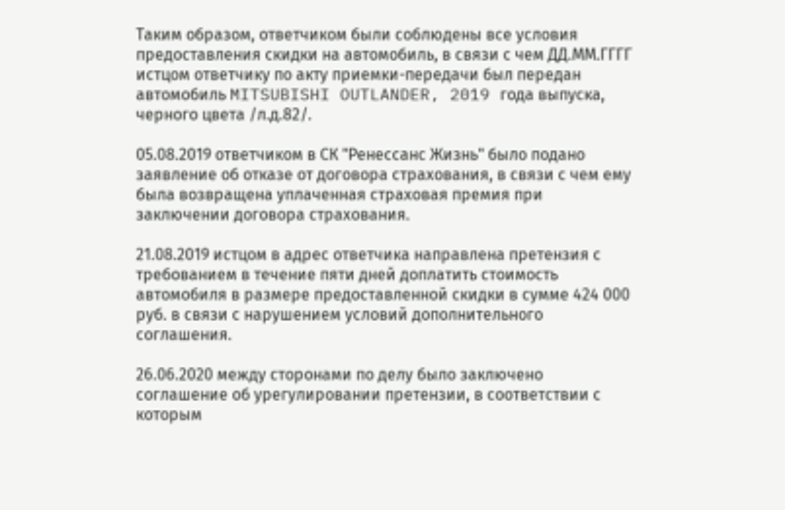Таким образом, ответчиком были соблюдены все условия предоставления скидки на автомобиль, в связи с чем ДД.ММ.ГГГГ истцом ответчику по акту приемки-передачи был передан автомобиль MITSUBISHI OUTLANDER, 2019 года выпуска, черного цвета /л.д.82/.

05.08.2019 ответчиком в СК "Ренессанс Жизнь" было подано заявление об отказе от договора страхования, в связи с чем ему была возвращена уплаченная страховая премия при заключении договора страхования.

21.08.2019 истцом в адрес ответчика направлена претензия с требованием в течение пяти дней доплатить стоимость автомобиля в размере предоставленной скидки в сумме 424 000 руб. в связи с нарушением условий дополнительного соглашения.

26.06.2020 между сторонами по делу было заключено соглашение об урегулировании претензии, в соответствии с которым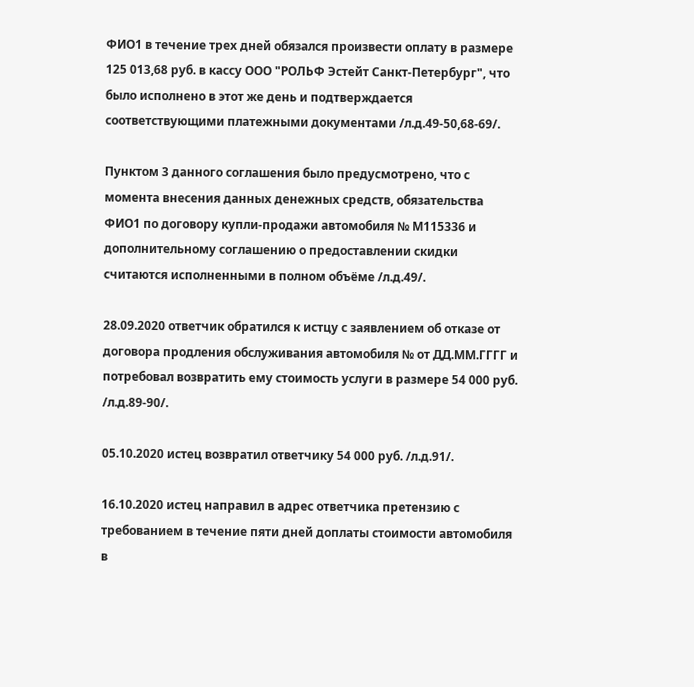ФИО1 в течение трех дней обязался произвести оплату в размере 125 013,68 руб. в кассу ООО "РОЛЬФ Эстейт Санкт-Петербург", что было исполнено в этот же день и подтверждается соответствующими платежными документами /л.д.49-50,68-69/.

Пунктом 3 данного соглашения было предусмотрено, что с момента внесения данных денежных средств, обязательства ФИО1 по договору купли-продажи автомобиля № М115336 и дополнительному соглашению о предоставлении скидки считаются исполненными в полном объёме /л.д.49/.

28.09.2020 ответчик обратился к истцу с заявлением об отказе от договора продления обслуживания автомобиля № от ДД.ММ.ГГГГ и потребовал возвратить ему стоимость услуги в размере 54 000 руб. /л.д.89-90/.

05.10.2020 истец возвратил ответчику 54 000 руб. /л.д.91/.

16.10.2020 истец направил в адрес ответчика претензию с требованием в течение пяти дней доплаты стоимости автомобиля в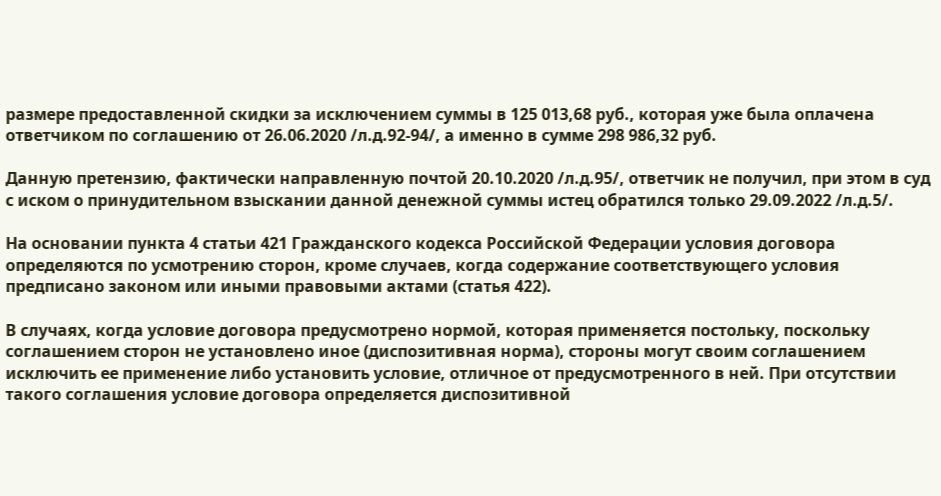размере предоставленной скидки за исключением суммы в 125 013,68 руб., которая уже была оплачена ответчиком по соглашению от 26.06.2020 /л.д.92-94/, а именно в сумме 298 986,32 руб.

Данную претензию, фактически направленную почтой 20.10.2020 /л.д.95/, ответчик не получил, при этом в суд с иском о принудительном взыскании данной денежной суммы истец обратился только 29.09.2022 /л.д.5/.

На основании пункта 4 статьи 421 Гражданского кодекса Российской Федерации условия договора определяются по усмотрению сторон, кроме случаев, когда содержание соответствующего условия предписано законом или иными правовыми актами (статья 422).

В случаях, когда условие договора предусмотрено нормой, которая применяется постольку, поскольку соглашением сторон не установлено иное (диспозитивная норма), стороны могут своим соглашением исключить ее применение либо установить условие, отличное от предусмотренного в ней. При отсутствии такого соглашения условие договора определяется диспозитивной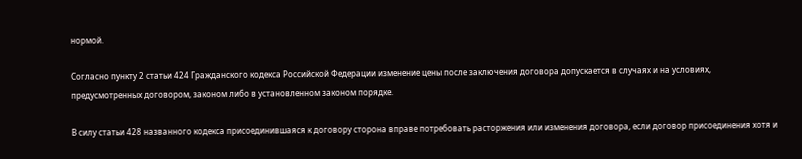нормой.

Согласно пункту 2 статьи 424 Гражданского кодекса Российской Федерации изменение цены после заключения договора допускается в случаях и на условиях, предусмотренных договором, законом либо в установленном законом порядке.

В силу статьи 428 названного кодекса присоединившаяся к договору сторона вправе потребовать расторжения или изменения договора, если договор присоединения хотя и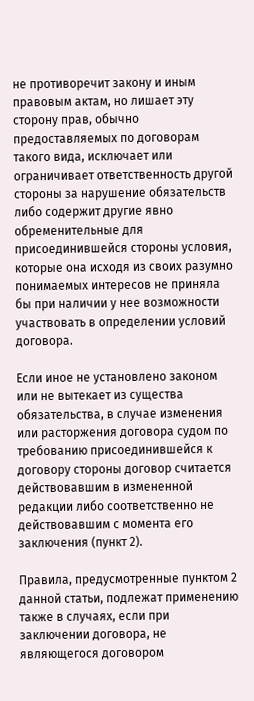не противоречит закону и иным правовым актам, но лишает эту сторону прав, обычно предоставляемых по договорам такого вида, исключает или ограничивает ответственность другой стороны за нарушение обязательств либо содержит другие явно обременительные для присоединившейся стороны условия, которые она исходя из своих разумно понимаемых интересов не приняла бы при наличии у нее возможности участвовать в определении условий договора.

Если иное не установлено законом или не вытекает из существа обязательства, в случае изменения или расторжения договора судом по требованию присоединившейся к договору стороны договор считается действовавшим в измененной редакции либо соответственно не действовавшим с момента его заключения (пункт 2).

Правила, предусмотренные пунктом 2 данной статьи, подлежат применению также в случаях, если при заключении договора, не являющегося договором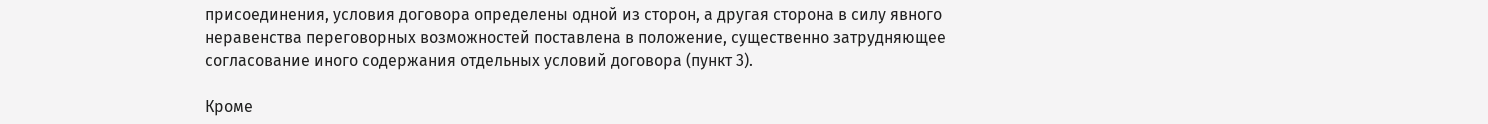присоединения, условия договора определены одной из сторон, а другая сторона в силу явного неравенства переговорных возможностей поставлена в положение, существенно затрудняющее согласование иного содержания отдельных условий договора (пункт 3).

Кроме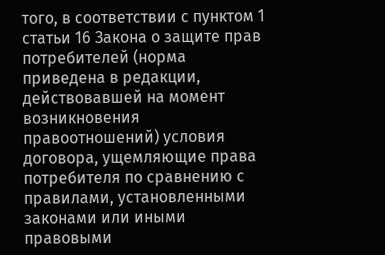того, в соответствии с пунктом 1 статьи 16 Закона о защите прав потребителей (норма приведена в редакции, действовавшей на момент возникновения правоотношений) условия договора, ущемляющие права потребителя по сравнению с правилами, установленными законами или иными правовыми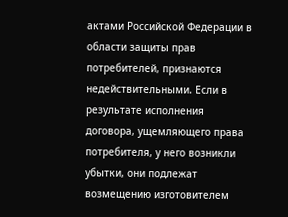актами Российской Федерации в области защиты прав потребителей, признаются недействительными. Если в результате исполнения договора, ущемляющего права потребителя, у него возникли убытки, они подлежат возмещению изготовителем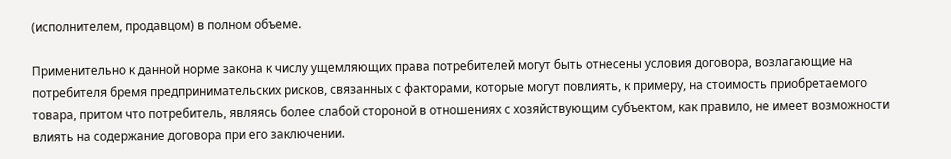(исполнителем, продавцом) в полном объеме.

Применительно к данной норме закона к числу ущемляющих права потребителей могут быть отнесены условия договора, возлагающие на потребителя бремя предпринимательских рисков, связанных с факторами, которые могут повлиять, к примеру, на стоимость приобретаемого товара, притом что потребитель, являясь более слабой стороной в отношениях с хозяйствующим субъектом, как правило, не имеет возможности влиять на содержание договора при его заключении.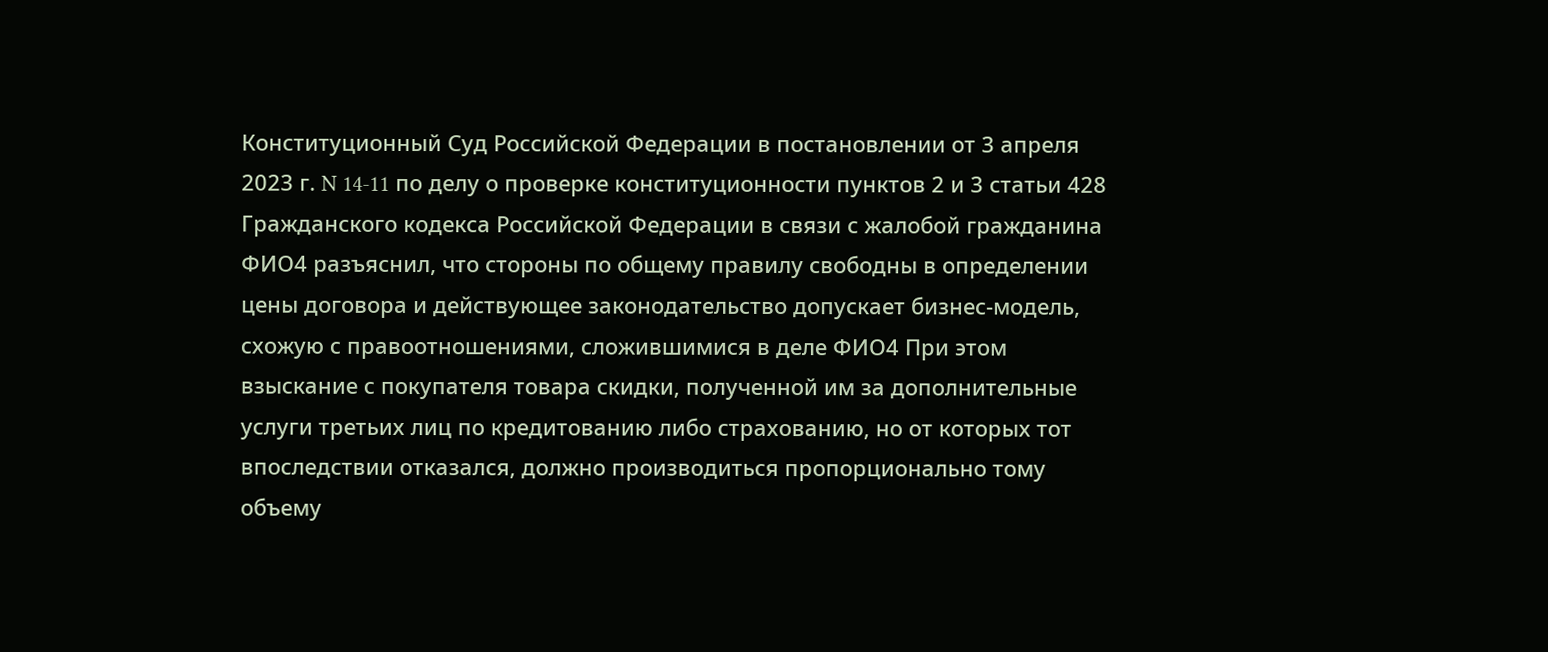Конституционный Суд Российской Федерации в постановлении от 3 апреля 2023 г. N 14-11 по делу о проверке конституционности пунктов 2 и 3 статьи 428 Гражданского кодекса Российской Федерации в связи с жалобой гражданина ФИО4 разъяснил, что стороны по общему правилу свободны в определении цены договора и действующее законодательство допускает бизнес-модель, схожую с правоотношениями, сложившимися в деле ФИО4 При этом взыскание с покупателя товара скидки, полученной им за дополнительные услуги третьих лиц по кредитованию либо страхованию, но от которых тот впоследствии отказался, должно производиться пропорционально тому объему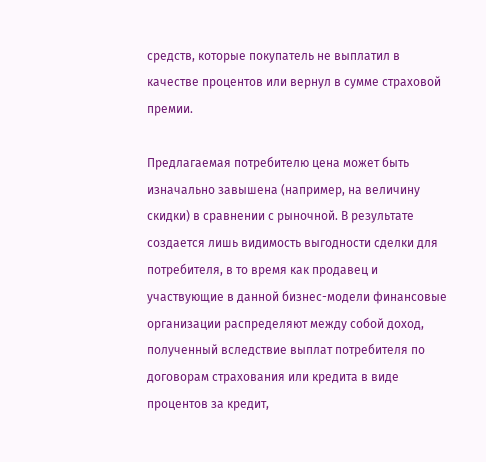средств, которые покупатель не выплатил в качестве процентов или вернул в сумме страховой премии.

Предлагаемая потребителю цена может быть изначально завышена (например, на величину скидки) в сравнении с рыночной. В результате создается лишь видимость выгодности сделки для потребителя, в то время как продавец и участвующие в данной бизнес-модели финансовые организации распределяют между собой доход, полученный вследствие выплат потребителя по договорам страхования или кредита в виде процентов за кредит,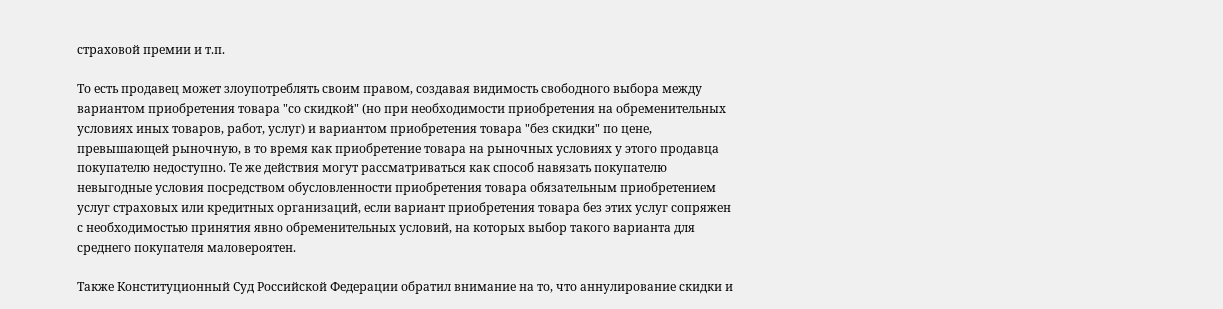страховой премии и т.п.

То есть продавец может злоупотреблять своим правом, создавая видимость свободного выбора между вариантом приобретения товара "со скидкой" (но при необходимости приобретения на обременительных условиях иных товаров, работ, услуг) и вариантом приобретения товара "без скидки" по цене, превышающей рыночную, в то время как приобретение товара на рыночных условиях у этого продавца покупателю недоступно. Те же действия могут рассматриваться как способ навязать покупателю невыгодные условия посредством обусловленности приобретения товара обязательным приобретением услуг страховых или кредитных организаций, если вариант приобретения товара без этих услуг сопряжен с необходимостью принятия явно обременительных условий, на которых выбор такого варианта для среднего покупателя маловероятен.

Также Конституционный Суд Российской Федерации обратил внимание на то, что аннулирование скидки и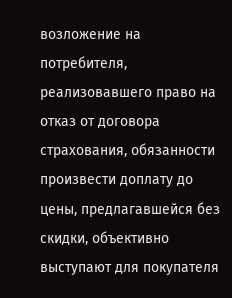возложение на потребителя, реализовавшего право на отказ от договора страхования, обязанности произвести доплату до цены, предлагавшейся без скидки, объективно выступают для покупателя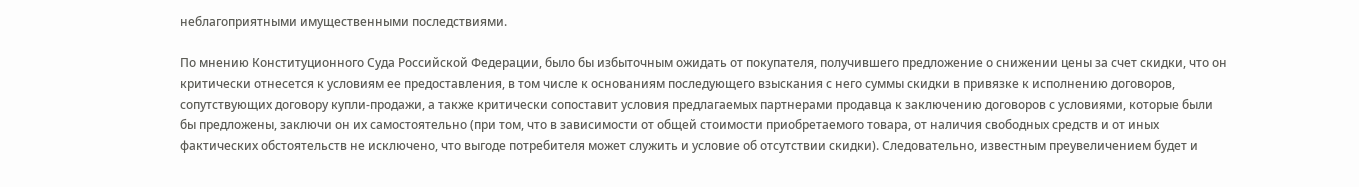неблагоприятными имущественными последствиями.

По мнению Конституционного Суда Российской Федерации, было бы избыточным ожидать от покупателя, получившего предложение о снижении цены за счет скидки, что он критически отнесется к условиям ее предоставления, в том числе к основаниям последующего взыскания с него суммы скидки в привязке к исполнению договоров, сопутствующих договору купли-продажи, а также критически сопоставит условия предлагаемых партнерами продавца к заключению договоров с условиями, которые были бы предложены, заключи он их самостоятельно (при том, что в зависимости от общей стоимости приобретаемого товара, от наличия свободных средств и от иных фактических обстоятельств не исключено, что выгоде потребителя может служить и условие об отсутствии скидки). Следовательно, известным преувеличением будет и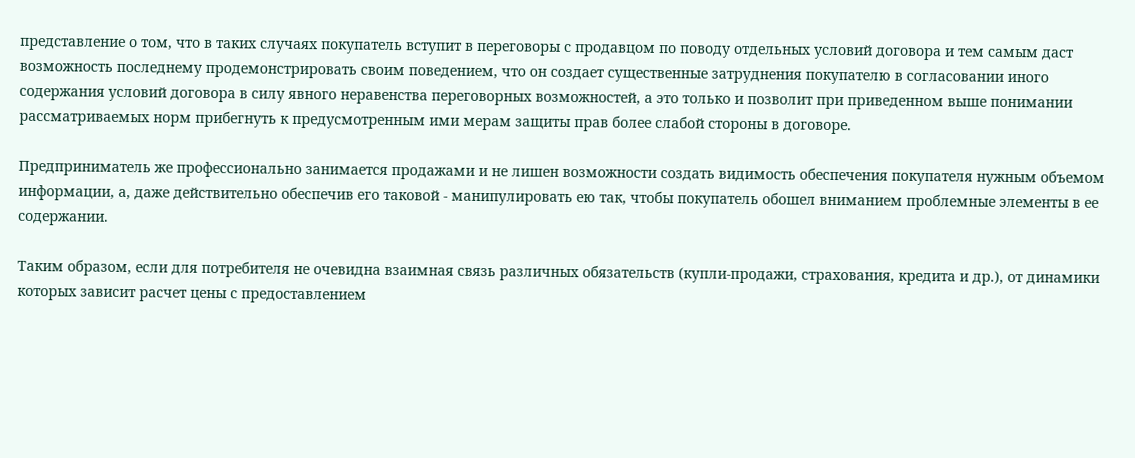представление о том, что в таких случаях покупатель вступит в переговоры с продавцом по поводу отдельных условий договора и тем самым даст возможность последнему продемонстрировать своим поведением, что он создает существенные затруднения покупателю в согласовании иного содержания условий договора в силу явного неравенства переговорных возможностей, а это только и позволит при приведенном выше понимании рассматриваемых норм прибегнуть к предусмотренным ими мерам защиты прав более слабой стороны в договоре.

Предприниматель же профессионально занимается продажами и не лишен возможности создать видимость обеспечения покупателя нужным объемом информации, а, даже действительно обеспечив его таковой - манипулировать ею так, чтобы покупатель обошел вниманием проблемные элементы в ее содержании.

Таким образом, если для потребителя не очевидна взаимная связь различных обязательств (купли-продажи, страхования, кредита и др.), от динамики которых зависит расчет цены с предоставлением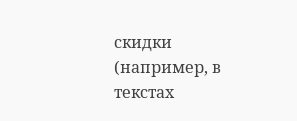скидки (например, в текстах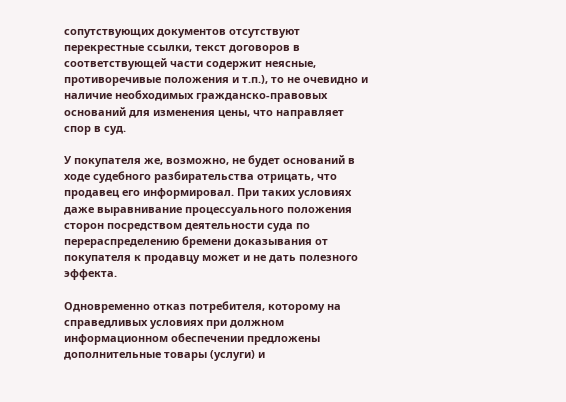сопутствующих документов отсутствуют перекрестные ссылки, текст договоров в соответствующей части содержит неясные, противоречивые положения и т.п.), то не очевидно и наличие необходимых гражданско-правовых оснований для изменения цены, что направляет спор в суд.

У покупателя же, возможно, не будет оснований в ходе судебного разбирательства отрицать, что продавец его информировал. При таких условиях даже выравнивание процессуального положения сторон посредством деятельности суда по перераспределению бремени доказывания от покупателя к продавцу может и не дать полезного эффекта.

Одновременно отказ потребителя, которому на справедливых условиях при должном информационном обеспечении предложены дополнительные товары (услуги) и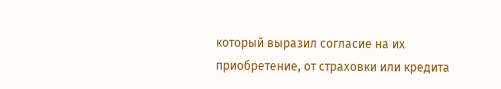который выразил согласие на их приобретение, от страховки или кредита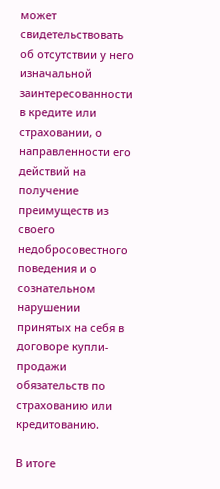может свидетельствовать об отсутствии у него изначальной заинтересованности в кредите или страховании, о направленности его действий на получение преимуществ из своего недобросовестного поведения и о сознательном нарушении принятых на себя в договоре купли-продажи обязательств по страхованию или кредитованию.

В итоге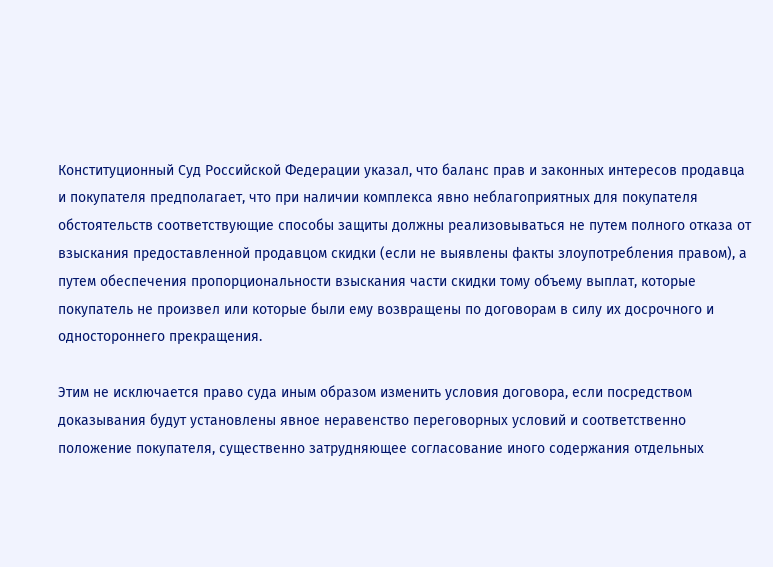Конституционный Суд Российской Федерации указал, что баланс прав и законных интересов продавца и покупателя предполагает, что при наличии комплекса явно неблагоприятных для покупателя обстоятельств соответствующие способы защиты должны реализовываться не путем полного отказа от взыскания предоставленной продавцом скидки (если не выявлены факты злоупотребления правом), а путем обеспечения пропорциональности взыскания части скидки тому объему выплат, которые покупатель не произвел или которые были ему возвращены по договорам в силу их досрочного и одностороннего прекращения.

Этим не исключается право суда иным образом изменить условия договора, если посредством доказывания будут установлены явное неравенство переговорных условий и соответственно положение покупателя, существенно затрудняющее согласование иного содержания отдельных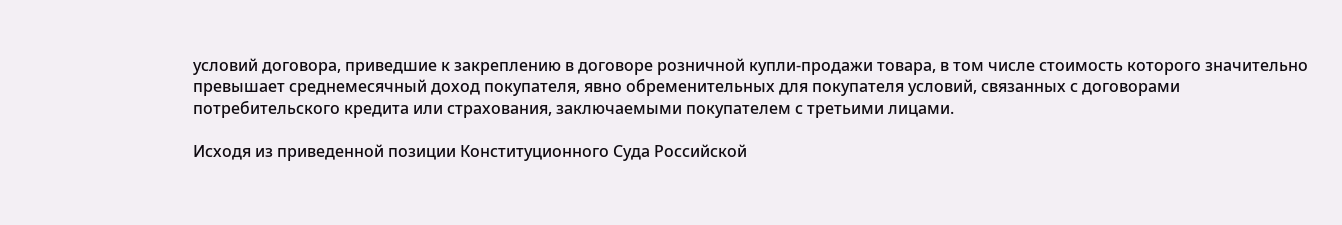условий договора, приведшие к закреплению в договоре розничной купли-продажи товара, в том числе стоимость которого значительно превышает среднемесячный доход покупателя, явно обременительных для покупателя условий, связанных с договорами потребительского кредита или страхования, заключаемыми покупателем с третьими лицами.

Исходя из приведенной позиции Конституционного Суда Российской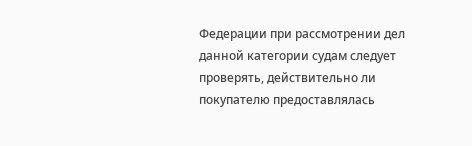Федерации при рассмотрении дел данной категории судам следует проверять, действительно ли покупателю предоставлялась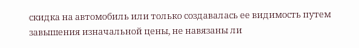скидка на автомобиль или только создавалась ее видимость путем завышения изначальной цены, не навязаны ли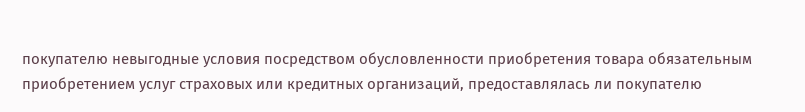покупателю невыгодные условия посредством обусловленности приобретения товара обязательным приобретением услуг страховых или кредитных организаций, предоставлялась ли покупателю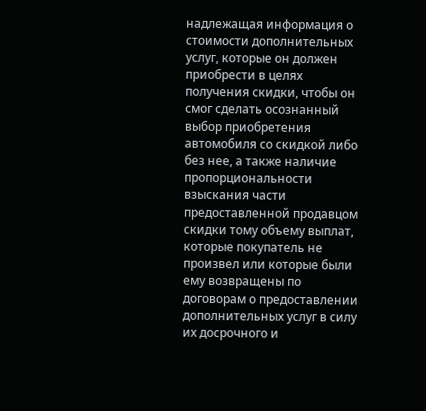надлежащая информация о стоимости дополнительных услуг, которые он должен приобрести в целях получения скидки, чтобы он смог сделать осознанный выбор приобретения автомобиля со скидкой либо без нее, а также наличие пропорциональности взыскания части предоставленной продавцом скидки тому объему выплат, которые покупатель не произвел или которые были ему возвращены по договорам о предоставлении дополнительных услуг в силу их досрочного и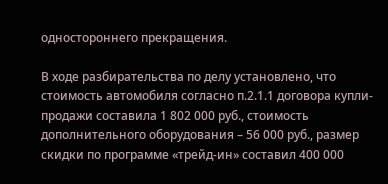одностороннего прекращения.

В ходе разбирательства по делу установлено, что стоимость автомобиля согласно п.2.1.1 договора купли-продажи составила 1 802 000 руб., стоимость дополнительного оборудования – 56 000 руб., размер скидки по программе «трейд-ин» составил 400 000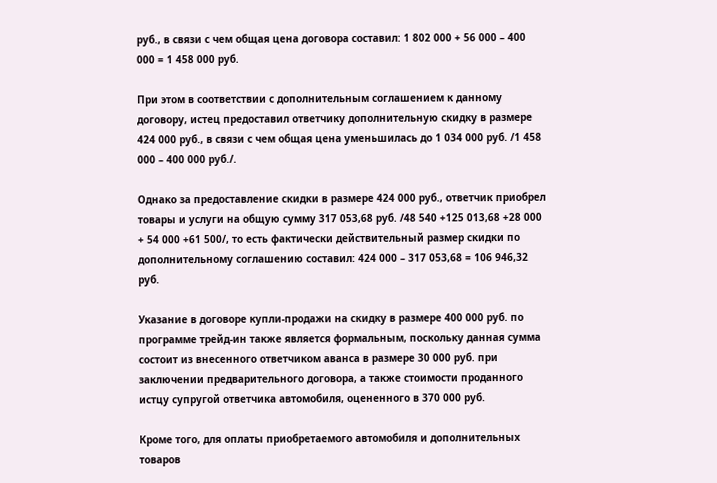руб., в связи с чем общая цена договора составил: 1 802 000 + 56 000 – 400 000 = 1 458 000 руб.

При этом в соответствии с дополнительным соглашением к данному договору, истец предоставил ответчику дополнительную скидку в размере 424 000 руб., в связи с чем общая цена уменьшилась до 1 034 000 руб. /1 458 000 – 400 000 руб./.

Однако за предоставление скидки в размере 424 000 руб., ответчик приобрел товары и услуги на общую сумму 317 053,68 руб. /48 540 +125 013,68 +28 000 + 54 000 +61 500/, то есть фактически действительный размер скидки по дополнительному соглашению составил: 424 000 – 317 053,68 = 106 946,32 руб.

Указание в договоре купли-продажи на скидку в размере 400 000 руб. по программе трейд-ин также является формальным, поскольку данная сумма состоит из внесенного ответчиком аванса в размере 30 000 руб. при заключении предварительного договора, а также стоимости проданного истцу супругой ответчика автомобиля, оцененного в 370 000 руб.

Кроме того, для оплаты приобретаемого автомобиля и дополнительных товаров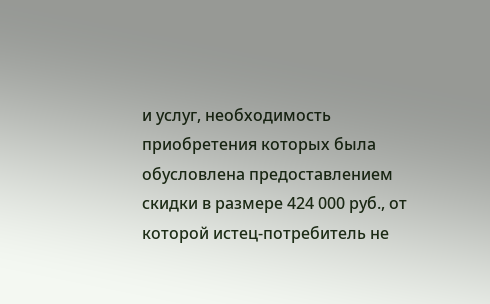и услуг, необходимость приобретения которых была обусловлена предоставлением скидки в размере 424 000 руб., от которой истец-потребитель не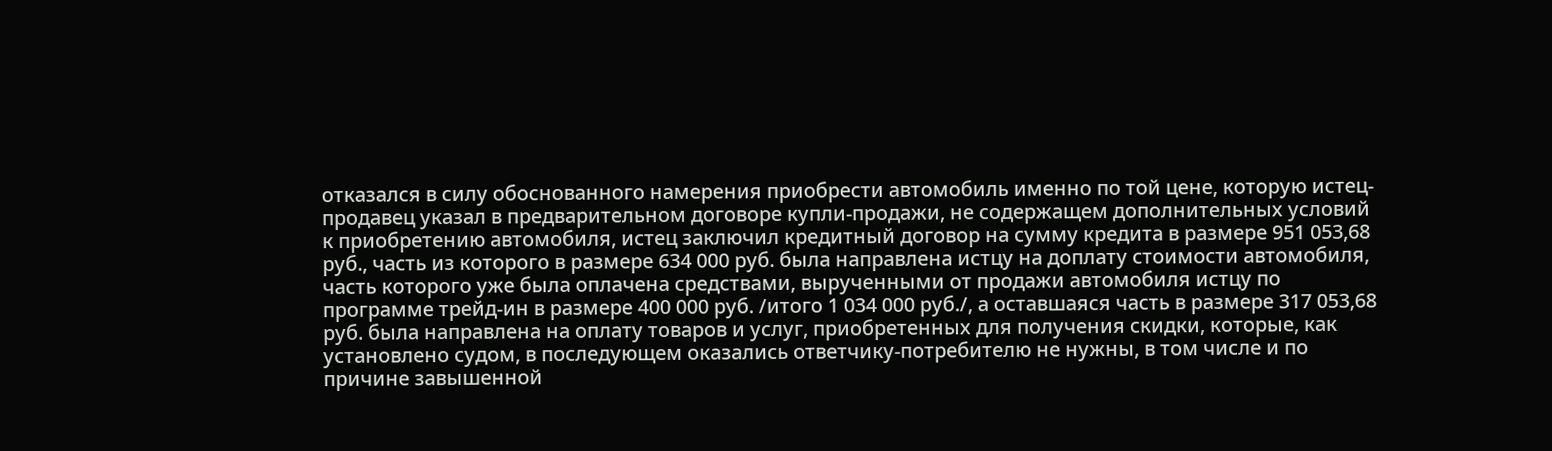отказался в силу обоснованного намерения приобрести автомобиль именно по той цене, которую истец-продавец указал в предварительном договоре купли-продажи, не содержащем дополнительных условий к приобретению автомобиля, истец заключил кредитный договор на сумму кредита в размере 951 053,68 руб., часть из которого в размере 634 000 руб. была направлена истцу на доплату стоимости автомобиля, часть которого уже была оплачена средствами, вырученными от продажи автомобиля истцу по программе трейд-ин в размере 400 000 руб. /итого 1 034 000 руб./, а оставшаяся часть в размере 317 053,68 руб. была направлена на оплату товаров и услуг, приобретенных для получения скидки, которые, как установлено судом, в последующем оказались ответчику-потребителю не нужны, в том числе и по причине завышенной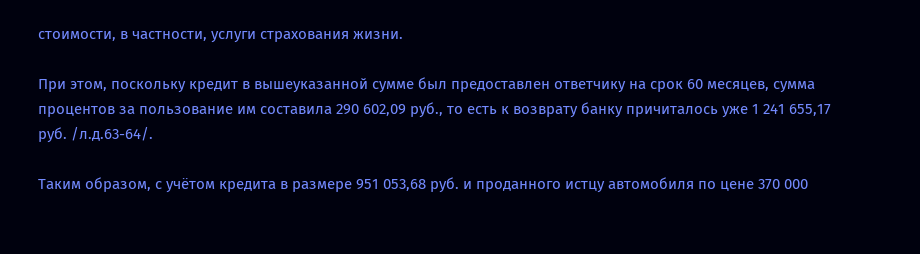стоимости, в частности, услуги страхования жизни.

При этом, поскольку кредит в вышеуказанной сумме был предоставлен ответчику на срок 60 месяцев, сумма процентов за пользование им составила 290 602,09 руб., то есть к возврату банку причиталось уже 1 241 655,17 руб. /л.д.63-64/.

Таким образом, с учётом кредита в размере 951 053,68 руб. и проданного истцу автомобиля по цене 370 000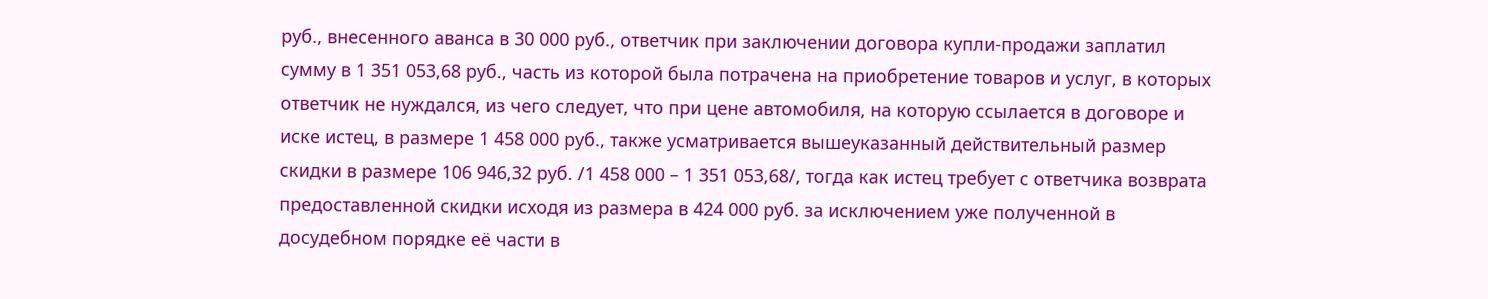руб., внесенного аванса в 30 000 руб., ответчик при заключении договора купли-продажи заплатил сумму в 1 351 053,68 руб., часть из которой была потрачена на приобретение товаров и услуг, в которых ответчик не нуждался, из чего следует, что при цене автомобиля, на которую ссылается в договоре и иске истец, в размере 1 458 000 руб., также усматривается вышеуказанный действительный размер скидки в размере 106 946,32 руб. /1 458 000 – 1 351 053,68/, тогда как истец требует с ответчика возврата предоставленной скидки исходя из размера в 424 000 руб. за исключением уже полученной в досудебном порядке её части в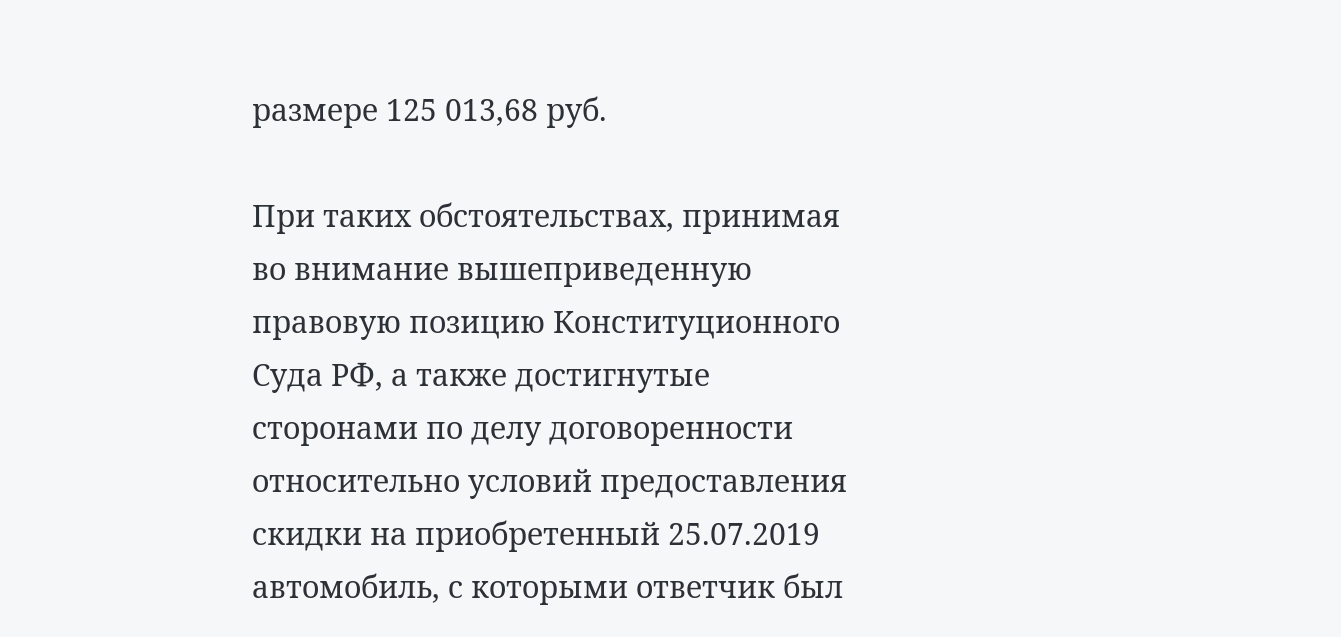размере 125 013,68 руб.

При таких обстоятельствах, принимая во внимание вышеприведенную правовую позицию Конституционного Суда РФ, а также достигнутые сторонами по делу договоренности относительно условий предоставления скидки на приобретенный 25.07.2019 автомобиль, с которыми ответчик был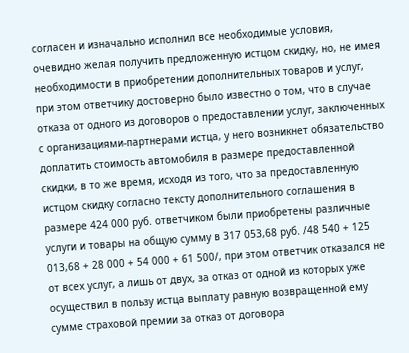согласен и изначально исполнил все необходимые условия, очевидно желая получить предложенную истцом скидку, но, не имея необходимости в приобретении дополнительных товаров и услуг, при этом ответчику достоверно было известно о том, что в случае отказа от одного из договоров о предоставлении услуг, заключенных с организациями-партнерами истца, у него возникнет обязательство доплатить стоимость автомобиля в размере предоставленной скидки, в то же время, исходя из того, что за предоставленную истцом скидку согласно тексту дополнительного соглашения в размере 424 000 руб. ответчиком были приобретены различные услуги и товары на общую сумму в 317 053,68 руб. /48 540 + 125 013,68 + 28 000 + 54 000 + 61 500/, при этом ответчик отказался не от всех услуг, а лишь от двух, за отказ от одной из которых уже осуществил в пользу истца выплату равную возвращенной ему сумме страховой премии за отказ от договора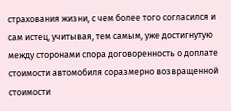страхования жизни, с чем более того согласился и сам истец, учитывая, тем самым, уже достигнутую между сторонами спора договоренность о доплате стоимости автомобиля соразмерно возвращенной стоимости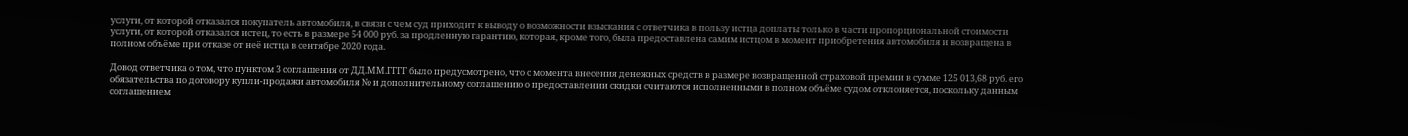услуги, от которой отказался покупатель автомобиля, в связи с чем суд приходит к выводу о возможности взыскания с ответчика в пользу истца доплаты только в части пропорциональной стоимости услуги, от которой отказался истец, то есть в размере 54 000 руб. за продленную гарантию, которая, кроме того, была предоставлена самим истцом в момент приобретения автомобиля и возвращена в полном объёме при отказе от неё истца в сентябре 2020 года.

Довод ответчика о том, что пунктом 3 соглашения от ДД.ММ.ГГГГ было предусмотрено, что с момента внесения денежных средств в размере возвращенной страховой премии в сумме 125 013,68 руб. его обязательства по договору купли-продажи автомобиля № и дополнительному соглашению о предоставлении скидки считаются исполненными в полном объёме судом отклоняется, поскольку данным соглашением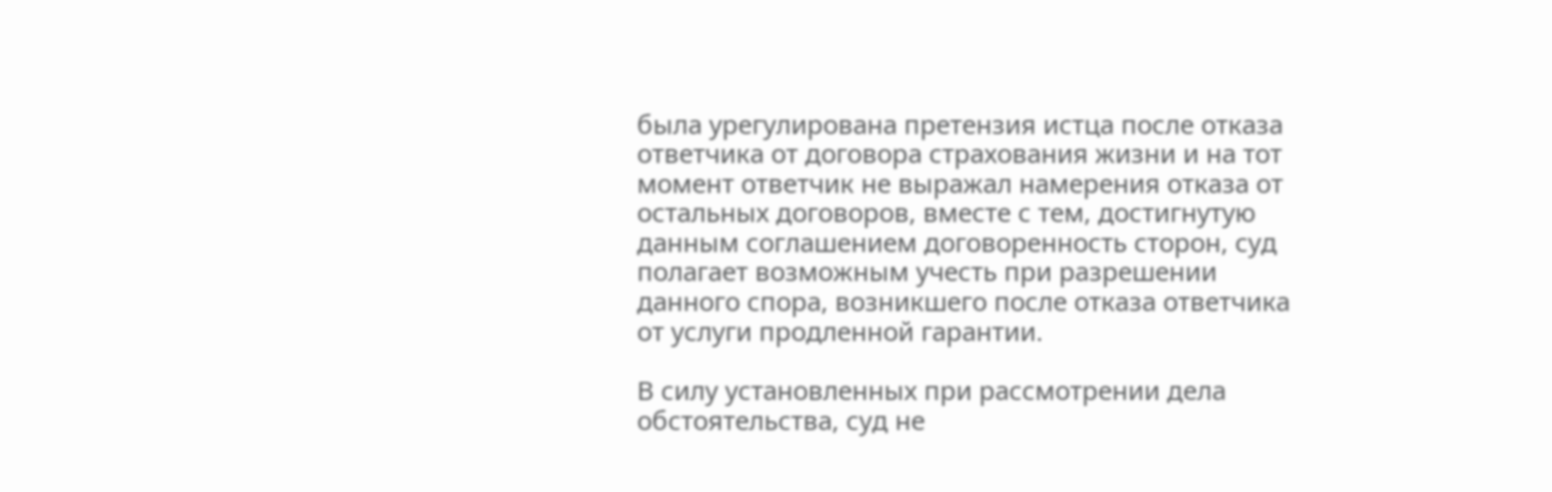была урегулирована претензия истца после отказа ответчика от договора страхования жизни и на тот момент ответчик не выражал намерения отказа от остальных договоров, вместе с тем, достигнутую данным соглашением договоренность сторон, суд полагает возможным учесть при разрешении данного спора, возникшего после отказа ответчика от услуги продленной гарантии.

В силу установленных при рассмотрении дела обстоятельства, суд не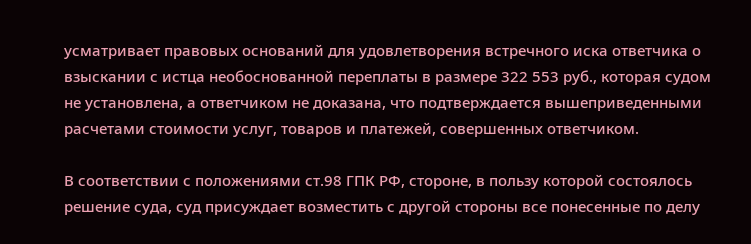усматривает правовых оснований для удовлетворения встречного иска ответчика о взыскании с истца необоснованной переплаты в размере 322 553 руб., которая судом не установлена, а ответчиком не доказана, что подтверждается вышеприведенными расчетами стоимости услуг, товаров и платежей, совершенных ответчиком.

В соответствии с положениями ст.98 ГПК РФ, стороне, в пользу которой состоялось решение суда, суд присуждает возместить с другой стороны все понесенные по делу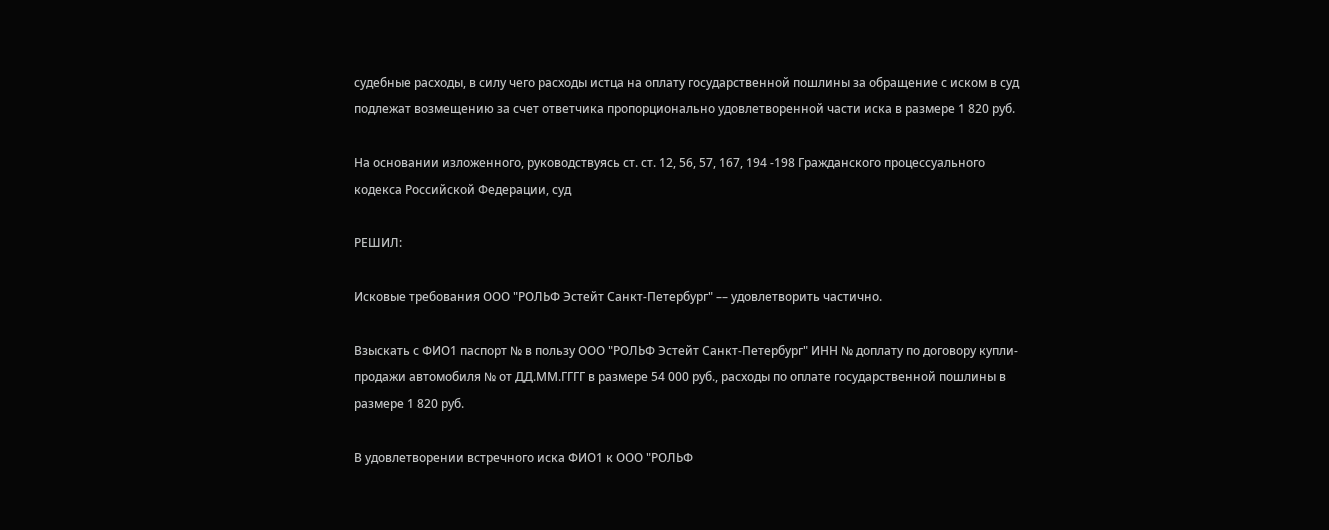судебные расходы, в силу чего расходы истца на оплату государственной пошлины за обращение с иском в суд подлежат возмещению за счет ответчика пропорционально удовлетворенной части иска в размере 1 820 руб.

На основании изложенного, руководствуясь ст. ст. 12, 56, 57, 167, 194 -198 Гражданского процессуального кодекса Российской Федерации, суд

РЕШИЛ:

Исковые требования ООО "РОЛЬФ Эстейт Санкт-Петербург" –– удовлетворить частично.

Взыскать с ФИО1 паспорт № в пользу ООО "РОЛЬФ Эстейт Санкт-Петербург" ИНН № доплату по договору купли-продажи автомобиля № от ДД.ММ.ГГГГ в размере 54 000 руб., расходы по оплате государственной пошлины в размере 1 820 руб.

В удовлетворении встречного иска ФИО1 к ООО "РОЛЬФ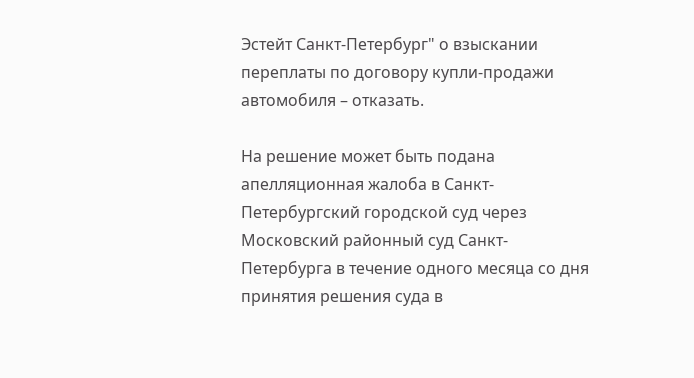Эстейт Санкт-Петербург" о взыскании переплаты по договору купли-продажи автомобиля – отказать.

На решение может быть подана апелляционная жалоба в Санкт-Петербургский городской суд через Московский районный суд Санкт-Петербурга в течение одного месяца со дня принятия решения суда в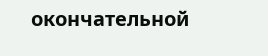окончательной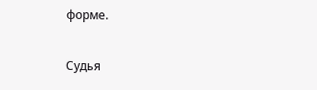форме.

Судья